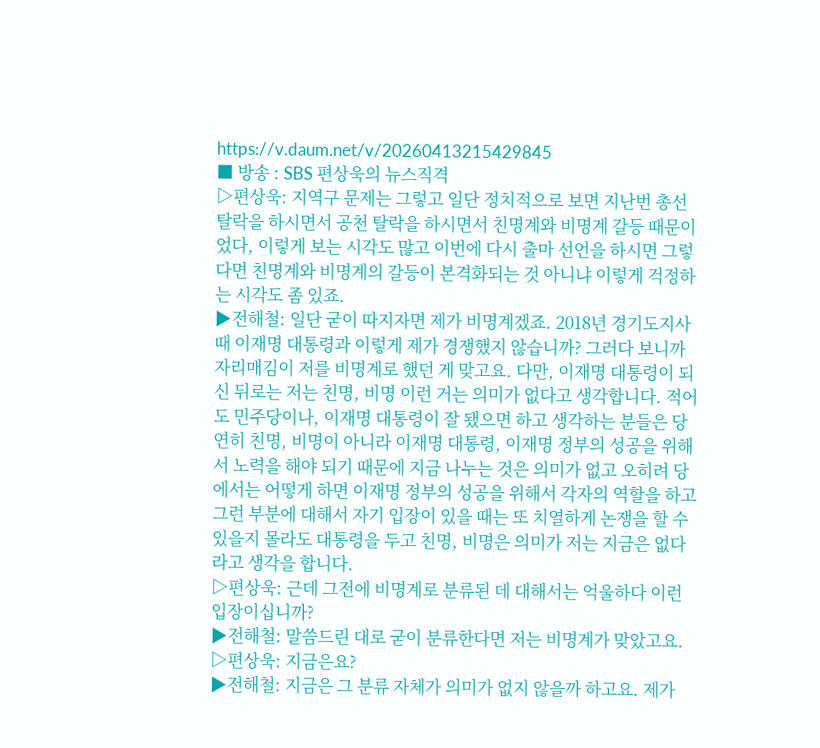https://v.daum.net/v/20260413215429845
■ 방송 : SBS 편상욱의 뉴스직격
▷편상욱: 지역구 문제는 그렇고 일단 정치적으로 보면 지난번 총선 탈락을 하시면서 공천 탈락을 하시면서 친명계와 비명계 갈등 때문이었다, 이렇게 보는 시각도 많고 이번에 다시 출마 선언을 하시면 그렇다면 친명계와 비명계의 갈등이 본격화되는 것 아니냐 이렇게 걱정하는 시각도 좀 있죠.
▶전해철: 일단 굳이 따지자면 제가 비명계겠죠. 2018년 경기도지사 때 이재명 대통령과 이렇게 제가 경쟁했지 않습니까? 그러다 보니까 자리매김이 저를 비명계로 했던 게 맞고요. 다만, 이재명 대통령이 되신 뒤로는 저는 친명, 비명 이런 거는 의미가 없다고 생각합니다. 적어도 민주당이나, 이재명 대통령이 잘 됐으면 하고 생각하는 분들은 당연히 친명, 비명이 아니라 이재명 대통령, 이재명 정부의 성공을 위해서 노력을 해야 되기 때문에 지금 나누는 것은 의미가 없고 오히려 당에서는 어떻게 하면 이재명 정부의 성공을 위해서 각자의 역할을 하고 그런 부분에 대해서 자기 입장이 있을 때는 또 치열하게 논쟁을 할 수 있을지 몰라도 대통령을 두고 친명, 비명은 의미가 저는 지금은 없다라고 생각을 합니다.
▷편상욱: 근데 그전에 비명계로 분류된 데 대해서는 억울하다 이런 입장이십니까?
▶전해철: 말씀드린 대로 굳이 분류한다면 저는 비명계가 맞았고요.
▷편상욱: 지금은요?
▶전해철: 지금은 그 분류 자체가 의미가 없지 않을까 하고요. 제가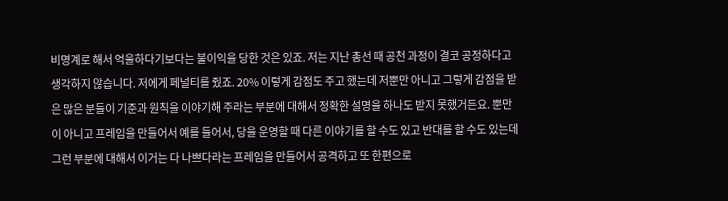비명계로 해서 억울하다기보다는 불이익을 당한 것은 있죠. 저는 지난 총선 때 공천 과정이 결코 공정하다고 생각하지 않습니다. 저에게 페널티를 줬죠. 20% 이렇게 감점도 주고 했는데 저뿐만 아니고 그렇게 감점을 받은 많은 분들이 기준과 원칙을 이야기해 주라는 부분에 대해서 정확한 설명을 하나도 받지 못했거든요. 뿐만이 아니고 프레임을 만들어서 예를 들어서, 당을 운영할 때 다른 이야기를 할 수도 있고 반대를 할 수도 있는데 그런 부분에 대해서 이거는 다 나쁘다라는 프레임을 만들어서 공격하고 또 한편으로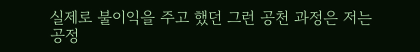실제로 불이익을 주고 했던 그런 공천 과정은 저는 공정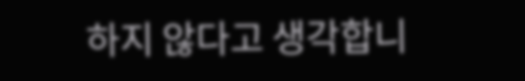하지 않다고 생각합니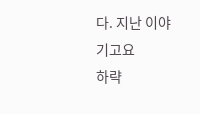다. 지난 이야기고요
하략